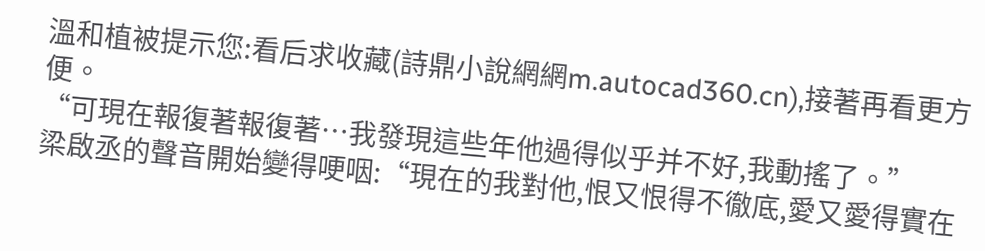溫和植被提示您:看后求收藏(詩鼎小說網網m.autocad360.cn),接著再看更方便。
“可現在報復著報復著…我發現這些年他過得似乎并不好,我動搖了。”
梁啟丞的聲音開始變得哽咽:“現在的我對他,恨又恨得不徹底,愛又愛得實在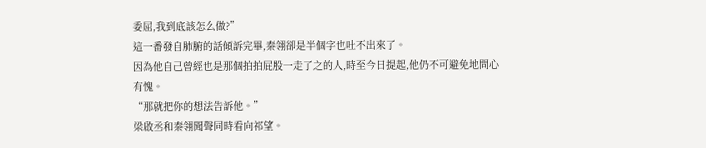委屈,我到底該怎么做?”
這一番發自肺腑的話傾訴完畢,秦翎卻是半個字也吐不出來了。
因為他自己曾經也是那個拍拍屁股一走了之的人,時至今日提起,他仍不可避免地問心有愧。
“那就把你的想法告訴他。”
梁啟丞和秦翎聞聲同時看向祁望。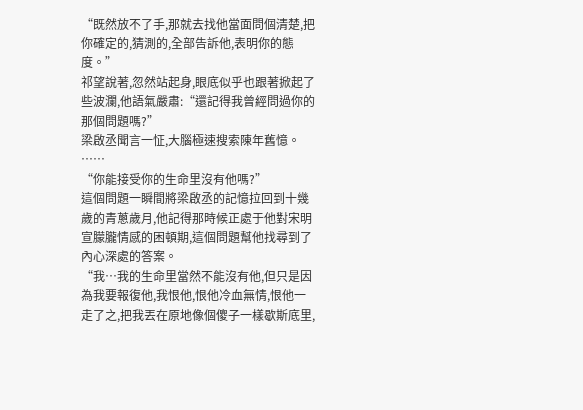“既然放不了手,那就去找他當面問個清楚,把你確定的,猜測的,全部告訴他,表明你的態度。”
祁望說著,忽然站起身,眼底似乎也跟著掀起了些波瀾,他語氣嚴肅:“還記得我曾經問過你的那個問題嗎?”
梁啟丞聞言一怔,大腦極速搜索陳年舊憶。
……
“你能接受你的生命里沒有他嗎?”
這個問題一瞬間將梁啟丞的記憶拉回到十幾歲的青蔥歲月,他記得那時候正處于他對宋明宣朦朧情感的困頓期,這個問題幫他找尋到了內心深處的答案。
“我…我的生命里當然不能沒有他,但只是因為我要報復他,我恨他,恨他冷血無情,恨他一走了之,把我丟在原地像個傻子一樣歇斯底里,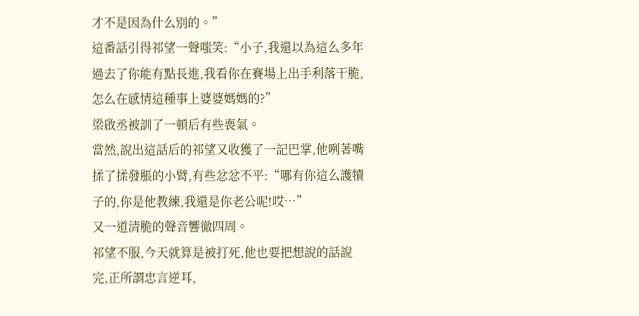才不是因為什么別的。”
這番話引得祁望一聲嗤笑:“小子,我還以為這么多年過去了你能有點長進,我看你在賽場上出手利落干脆,怎么在感情這種事上婆婆媽媽的?”
梁啟丞被訓了一頓后有些喪氣。
當然,說出這話后的祁望又收獲了一記巴掌,他咧著嘴揉了揉發脹的小臂,有些忿忿不平:“哪有你這么護犢子的,你是他教練,我還是你老公呢!哎…”
又一道清脆的聲音響徹四周。
祁望不服,今天就算是被打死,他也要把想說的話說完,正所謂忠言逆耳,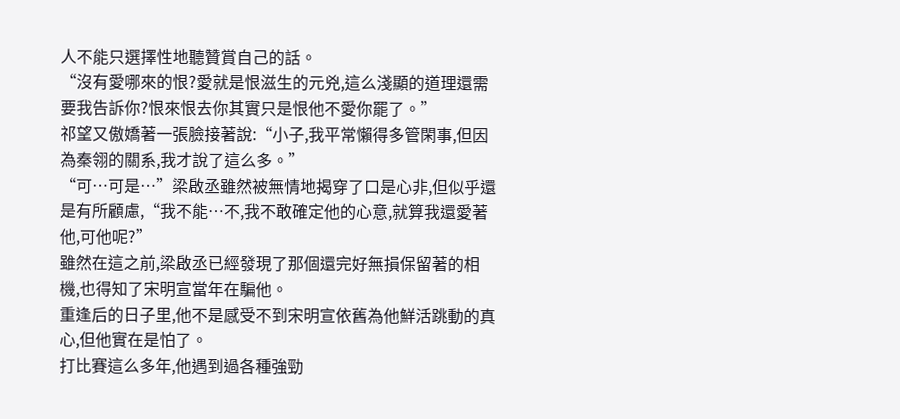人不能只選擇性地聽贊賞自己的話。
“沒有愛哪來的恨?愛就是恨滋生的元兇,這么淺顯的道理還需要我告訴你?恨來恨去你其實只是恨他不愛你罷了。”
祁望又傲嬌著一張臉接著說:“小子,我平常懶得多管閑事,但因為秦翎的關系,我才說了這么多。”
“可…可是…”梁啟丞雖然被無情地揭穿了口是心非,但似乎還是有所顧慮,“我不能…不,我不敢確定他的心意,就算我還愛著他,可他呢?”
雖然在這之前,梁啟丞已經發現了那個還完好無損保留著的相機,也得知了宋明宣當年在騙他。
重逢后的日子里,他不是感受不到宋明宣依舊為他鮮活跳動的真心,但他實在是怕了。
打比賽這么多年,他遇到過各種強勁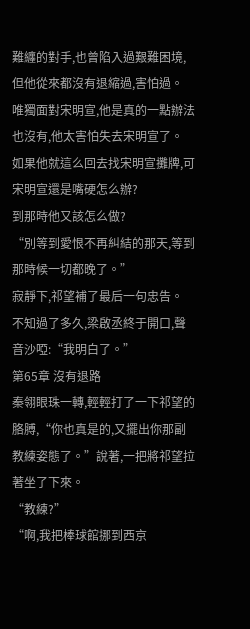難纏的對手,也曾陷入過艱難困境,但他從來都沒有退縮過,害怕過。
唯獨面對宋明宣,他是真的一點辦法也沒有,他太害怕失去宋明宣了。
如果他就這么回去找宋明宣攤牌,可宋明宣還是嘴硬怎么辦?
到那時他又該怎么做?
“別等到愛恨不再糾結的那天,等到那時候一切都晚了。”
寂靜下,祁望補了最后一句忠告。
不知過了多久,梁啟丞終于開口,聲音沙啞:“我明白了。”
第65章 沒有退路
秦翎眼珠一轉,輕輕打了一下祁望的胳膊,“你也真是的,又擺出你那副教練姿態了。”說著,一把將祁望拉著坐了下來。
“教練?”
“啊,我把棒球館挪到西京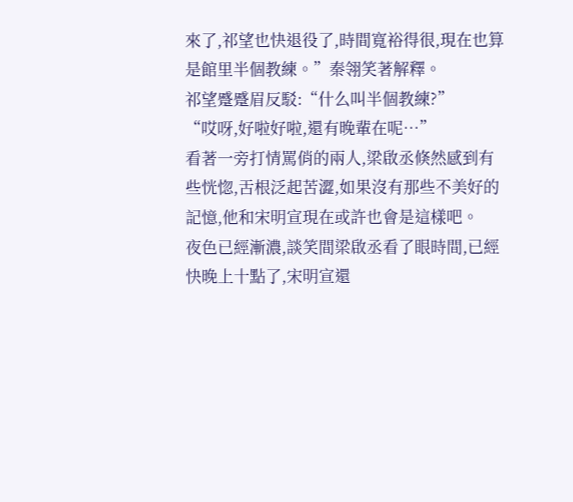來了,祁望也快退役了,時間寬裕得很,現在也算是館里半個教練。”秦翎笑著解釋。
祁望蹙蹙眉反駁:“什么叫半個教練?”
“哎呀,好啦好啦,還有晚輩在呢…”
看著一旁打情罵俏的兩人,梁啟丞倏然感到有些恍惚,舌根泛起苦澀,如果沒有那些不美好的記憶,他和宋明宣現在或許也會是這樣吧。
夜色已經漸濃,談笑間梁啟丞看了眼時間,已經快晚上十點了,宋明宣還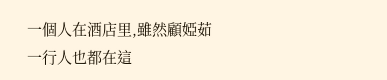一個人在酒店里,雖然顧婭茹一行人也都在這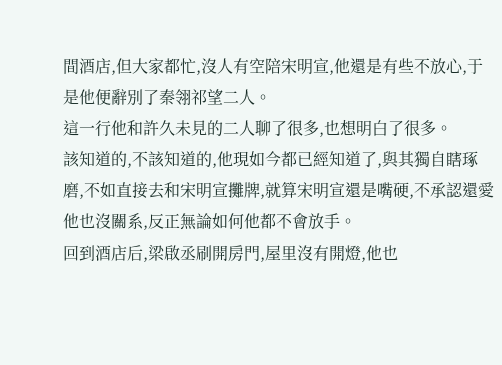間酒店,但大家都忙,沒人有空陪宋明宣,他還是有些不放心,于是他便辭別了秦翎祁望二人。
這一行他和許久未見的二人聊了很多,也想明白了很多。
該知道的,不該知道的,他現如今都已經知道了,與其獨自瞎琢磨,不如直接去和宋明宣攤牌,就算宋明宣還是嘴硬,不承認還愛他也沒關系,反正無論如何他都不會放手。
回到酒店后,梁啟丞刷開房門,屋里沒有開燈,他也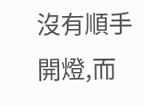沒有順手開燈,而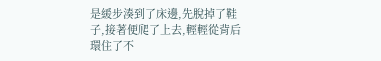是緩步湊到了床邊,先脫掉了鞋子,接著便爬了上去,輕輕從背后環住了不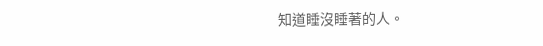知道睡沒睡著的人。